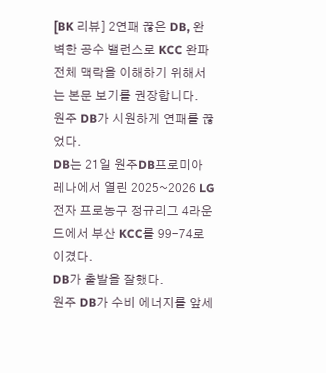[BK 리뷰] 2연패 끊은 DB, 완벽한 공수 밸런스로 KCC 완파
전체 맥락을 이해하기 위해서는 본문 보기를 권장합니다.
원주 DB가 시원하게 연패를 끊었다.
DB는 21일 원주DB프로미아레나에서 열린 2025~2026 LG전자 프로농구 정규리그 4라운드에서 부산 KCC를 99-74로 이겼다.
DB가 출발을 잘했다.
원주 DB가 수비 에너지를 앞세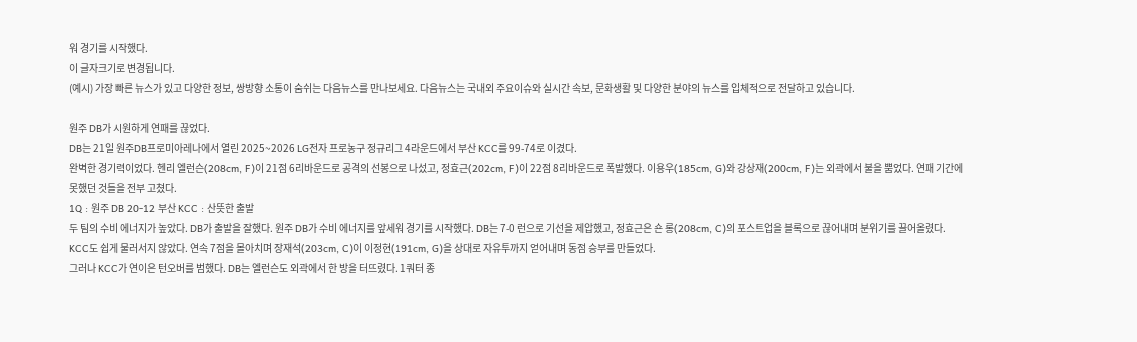워 경기를 시작했다.
이 글자크기로 변경됩니다.
(예시) 가장 빠른 뉴스가 있고 다양한 정보, 쌍방향 소통이 숨쉬는 다음뉴스를 만나보세요. 다음뉴스는 국내외 주요이슈와 실시간 속보, 문화생활 및 다양한 분야의 뉴스를 입체적으로 전달하고 있습니다.

원주 DB가 시원하게 연패를 끊었다.
DB는 21일 원주DB프로미아레나에서 열린 2025~2026 LG전자 프로농구 정규리그 4라운드에서 부산 KCC를 99-74로 이겼다.
완벽한 경기력이었다. 헨리 엘런슨(208cm, F)이 21점 6리바운드로 공격의 선봉으로 나섰고, 정효근(202cm, F)이 22점 8리바운드로 폭발했다. 이용우(185cm, G)와 강상재(200cm, F)는 외곽에서 불을 뿜었다. 연패 기간에 못했던 것들을 전부 고쳤다.
1Q : 원주 DB 20-12 부산 KCC : 산뜻한 출발
두 팀의 수비 에너지가 높았다. DB가 출발을 잘했다. 원주 DB가 수비 에너지를 앞세워 경기를 시작했다. DB는 7-0 런으로 기선을 제압했고, 정효근은 숀 롱(208cm, C)의 포스트업을 블록으로 끊어내며 분위기를 끌어올렸다.
KCC도 쉽게 물러서지 않았다. 연속 7점을 몰아치며 장재석(203cm, C)이 이정현(191cm, G)을 상대로 자유투까지 얻어내며 동점 승부를 만들었다.
그러나 KCC가 연이은 턴오버를 범했다. DB는 엘런슨도 외곽에서 한 방을 터뜨렸다. 1쿼터 종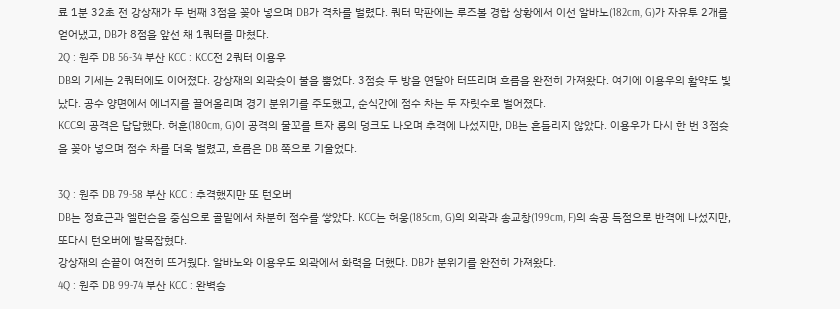료 1분 32초 전 강상재가 두 번째 3점을 꽂아 넣으며 DB가 격차를 벌렸다. 쿼터 막판에는 루즈볼 경합 상황에서 이선 알바노(182cm, G)가 자유투 2개를 얻어냈고, DB가 8점을 앞선 채 1쿼터를 마쳤다.
2Q : 원주 DB 56-34 부산 KCC : KCC전 2쿼터 이용우
DB의 기세는 2쿼터에도 이어졌다. 강상재의 외곽슛이 불을 뿜었다. 3점슛 두 방을 연달아 터뜨리며 흐름을 완전히 가져왔다. 여기에 이용우의 활약도 빛났다. 공수 양면에서 에너지를 끌어올리며 경기 분위기를 주도했고, 순식간에 점수 차는 두 자릿수로 벌어졌다.
KCC의 공격은 답답했다. 허훈(180cm, G)이 공격의 물꼬를 트자 롱의 덩크도 나오며 추격에 나섰지만, DB는 흔들리지 않았다. 이용우가 다시 한 번 3점슛을 꽂아 넣으며 점수 차를 더욱 벌렸고, 흐름은 DB 쪽으로 기울었다.

3Q : 원주 DB 79-58 부산 KCC : 추격했지만 또 턴오버
DB는 정효근과 엘런슨을 중심으로 골밑에서 차분히 점수를 쌓았다. KCC는 허웅(185cm, G)의 외곽과 송교창(199cm, F)의 속공 득점으로 반격에 나섰지만, 또다시 턴오버에 발목잡혔다.
강상재의 손끝이 여전히 뜨거웠다. 알바노와 이용우도 외곽에서 화력을 더했다. DB가 분위기를 완전히 가져왔다.
4Q : 원주 DB 99-74 부산 KCC : 완벽승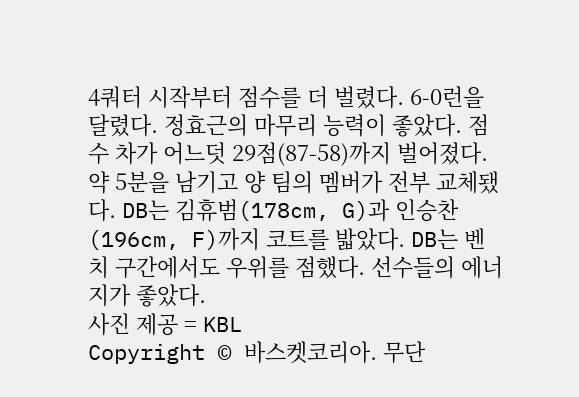4쿼터 시작부터 점수를 더 벌렸다. 6-0런을 달렸다. 정효근의 마무리 능력이 좋았다. 점수 차가 어느덧 29점(87-58)까지 벌어졌다.
약 5분을 남기고 양 팀의 멤버가 전부 교체됐다. DB는 김휴범(178cm, G)과 인승찬(196cm, F)까지 코트를 밟았다. DB는 벤치 구간에서도 우위를 점했다. 선수들의 에너지가 좋았다.
사진 제공 = KBL
Copyright © 바스켓코리아. 무단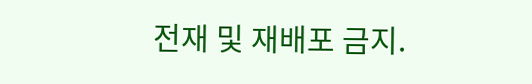전재 및 재배포 금지.